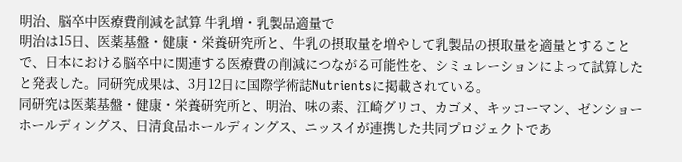明治、脳卒中医療費削減を試算 牛乳増・乳製品適量で
明治は15日、医薬基盤・健康・栄養研究所と、牛乳の摂取量を増やして乳製品の摂取量を適量とすることで、日本における脳卒中に関連する医療費の削減につながる可能性を、シミュレーションによって試算したと発表した。同研究成果は、3月12日に国際学術誌Nutrientsに掲載されている。
同研究は医薬基盤・健康・栄養研究所と、明治、味の素、江崎グリコ、カゴメ、キッコーマン、ゼンショーホールディングス、日清食品ホールディングス、ニッスイが連携した共同プロジェクトであ